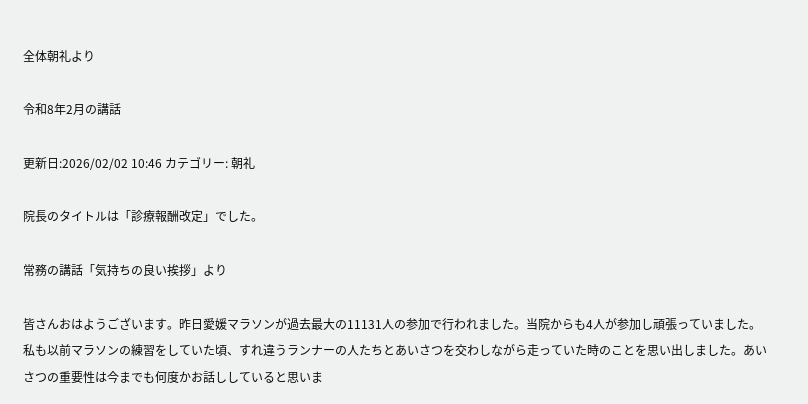全体朝礼より

令和8年2月の講話

更新日:2026/02/02 10:46 カテゴリー: 朝礼

院長のタイトルは「診療報酬改定」でした。

常務の講話「気持ちの良い挨拶」より

皆さんおはようございます。昨日愛媛マラソンが過去最大の11131人の参加で行われました。当院からも4人が参加し頑張っていました。私も以前マラソンの練習をしていた頃、すれ違うランナーの人たちとあいさつを交わしながら走っていた時のことを思い出しました。あいさつの重要性は今までも何度かお話ししていると思いま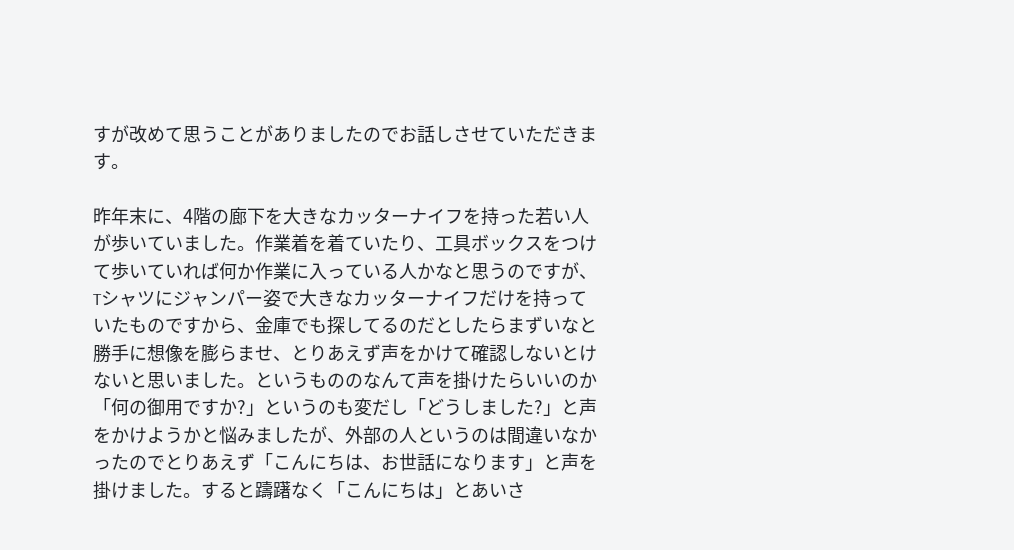すが改めて思うことがありましたのでお話しさせていただきます。

昨年末に、4階の廊下を大きなカッターナイフを持った若い人が歩いていました。作業着を着ていたり、工具ボックスをつけて歩いていれば何か作業に入っている人かなと思うのですが、Tシャツにジャンパー姿で大きなカッターナイフだけを持っていたものですから、金庫でも探してるのだとしたらまずいなと勝手に想像を膨らませ、とりあえず声をかけて確認しないとけないと思いました。というもののなんて声を掛けたらいいのか「何の御用ですか?」というのも変だし「どうしました?」と声をかけようかと悩みましたが、外部の人というのは間違いなかったのでとりあえず「こんにちは、お世話になります」と声を掛けました。すると躊躇なく「こんにちは」とあいさ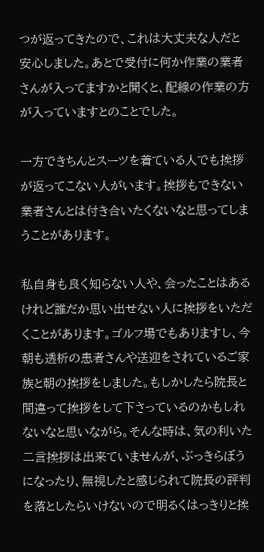つが返ってきたので、これは大丈夫な人だと安心しました。あとで受付に何か作業の業者さんが入ってますかと聞くと、配線の作業の方が入っていますとのことでした。

一方できちんとスーツを着ている人でも挨拶が返ってこない人がいます。挨拶もできない業者さんとは付き合いたくないなと思ってしまうことがあります。

私自身も良く知らない人や、会ったことはあるけれど誰だか思い出せない人に挨拶をいただくことがあります。ゴルフ場でもありますし、今朝も透析の患者さんや送迎をされているご家族と朝の挨拶をしました。もしかしたら院長と間違って挨拶をして下さっているのかもしれないなと思いながら。そんな時は、気の利いた二言挨拶は出来ていませんが、ぶっきらぼうになったり、無視したと感じられて院長の評判を落としたらいけないので明るくはっきりと挨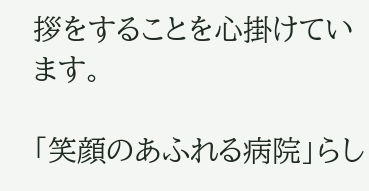拶をすることを心掛けています。

「笑顔のあふれる病院」らし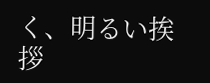く、明るい挨拶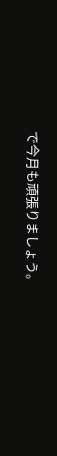で今月も頑張りましょう。